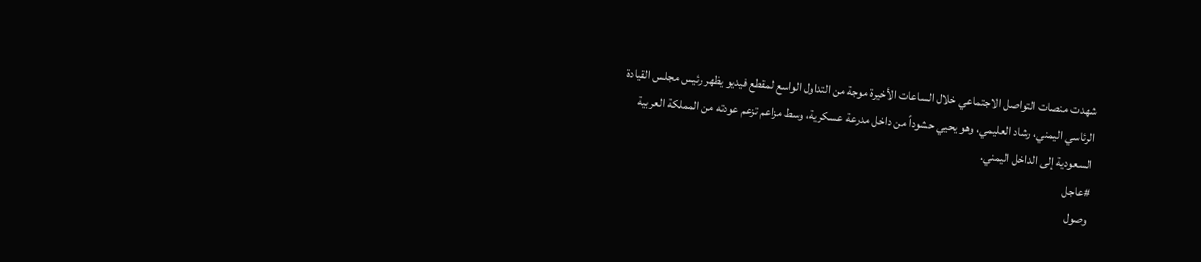شهدت منصات التواصل الاجتماعي خلال الساعات الأخيرة موجة من التداول الواسع لمقطع فيديو يظهر رئيس مجلس القيادة الرئاسي اليمني، رشاد العليمي، وهو يحيي حشوداً من داخل مدرعة عسكرية، وسط مزاعم تزعم عودته من المملكة العربية السعودية إلى الداخل اليمني.
#عاجل
وصول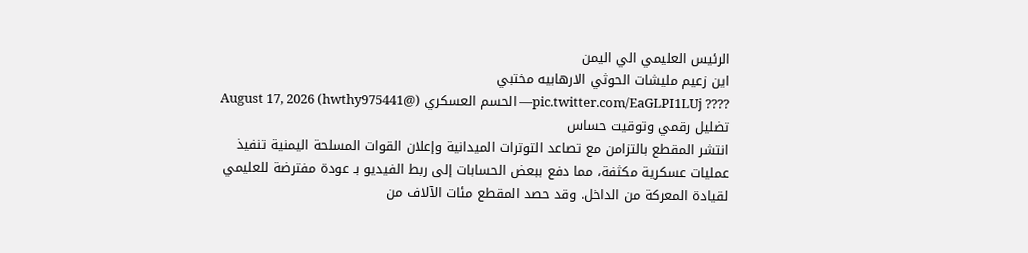الرئيس العليمي الي اليمن
اين زعيم مليشات الحوثي الارهابيه مختبي
???? pic.twitter.com/EaGLPI1LUj— الحسم العسكري (@hwthy975441) August 17, 2026
تضليل رقمي وتوقيت حساس
انتشر المقطع بالتزامن مع تصاعد التوترات الميدانية وإعلان القوات المسلحة اليمنية تنفيذ عمليات عسكرية مكثفة، مما دفع ببعض الحسابات إلى ربط الفيديو بـ عودة مفترضة للعليمي لقيادة المعركة من الداخل. وقد حصد المقطع مئات الآلاف من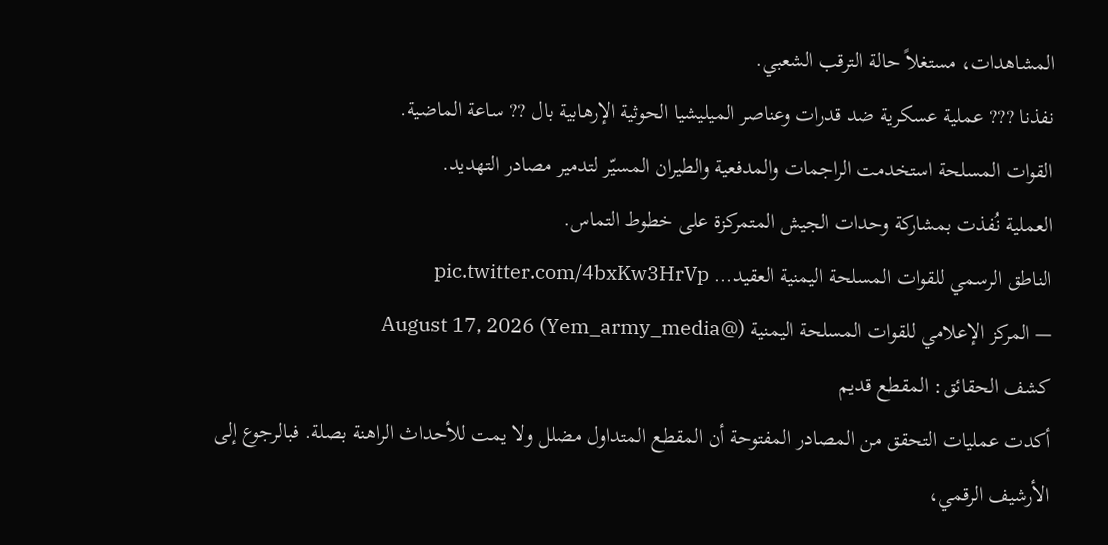المشاهدات، مستغلاً حالة الترقب الشعبي.
نفذنا ??? عملية عسكرية ضد قدرات وعناصر الميليشيا الحوثية الإرهابية بال ?? ساعة الماضية.
القوات المسلحة استخدمت الراجمات والمدفعية والطيران المسيّر لتدمير مصادر التهديد.
العملية نُفذت بمشاركة وحدات الجيش المتمركزة على خطوط التماس.
الناطق الرسمي للقوات المسلحة اليمنية العقيد… pic.twitter.com/4bxKw3HrVp
— المركز الإعلامي للقوات المسلحة اليمنية (@Yem_army_media) August 17, 2026
كشف الحقائق: المقطع قديم
أكدت عمليات التحقق من المصادر المفتوحة أن المقطع المتداول مضلل ولا يمت للأحداث الراهنة بصلة. فبالرجوع إلى الأرشيف الرقمي،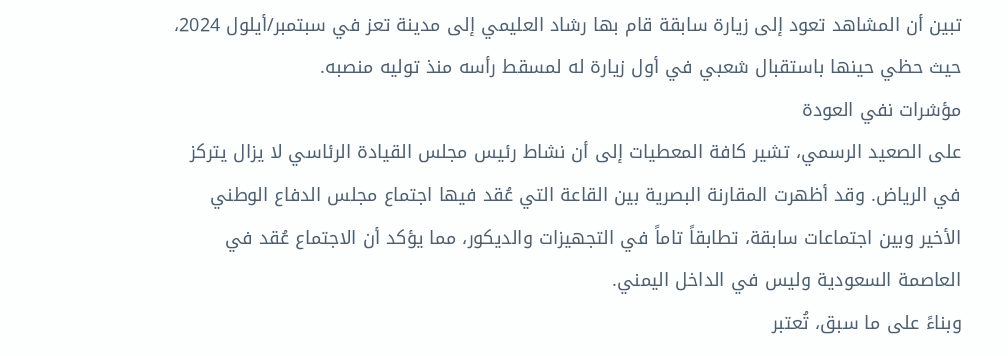تبين أن المشاهد تعود إلى زيارة سابقة قام بها رشاد العليمي إلى مدينة تعز في سبتمبر/أيلول 2024، حيث حظي حينها باستقبال شعبي في أول زيارة له لمسقط رأسه منذ توليه منصبه.
مؤشرات نفي العودة
على الصعيد الرسمي، تشير كافة المعطيات إلى أن نشاط رئيس مجلس القيادة الرئاسي لا يزال يتركز في الرياض. وقد أظهرت المقارنة البصرية بين القاعة التي عُقد فيها اجتماع مجلس الدفاع الوطني الأخير وبين اجتماعات سابقة، تطابقاً تاماً في التجهيزات والديكور، مما يؤكد أن الاجتماع عُقد في العاصمة السعودية وليس في الداخل اليمني.
وبناءً على ما سبق، تُعتبر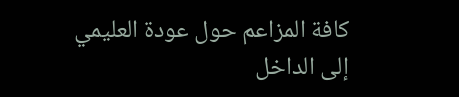كافة المزاعم حول عودة العليمي إلى الداخل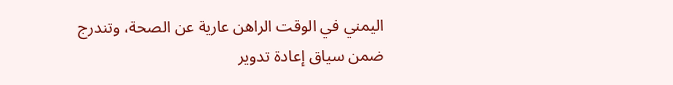اليمني في الوقت الراهن عارية عن الصحة، وتندرج ضمن سياق إعادة تدوير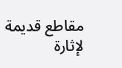مقاطع قديمة لإثارة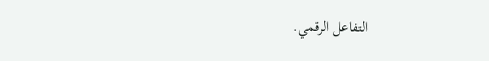التفاعل الرقمي.